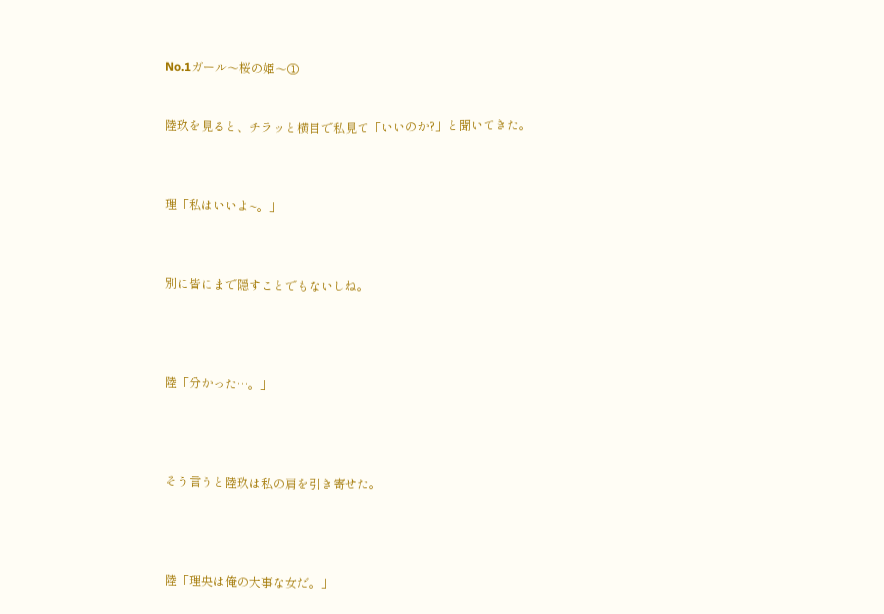No.1ガール〜桜の姫〜①


陸玖を見ると、チラッと横目で私見て「いいのか?」と聞いてきた。



理「私はいいよ~。」



別に皆にまで隠すことでもないしね。




陸「分かった…。」




そう言うと陸玖は私の肩を引き寄せた。




陸「理央は俺の大事な女だ。」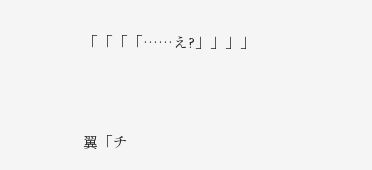「「「「……え?」」」」




翼「チ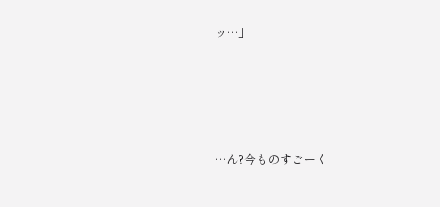ッ…」





…ん?今ものすごーく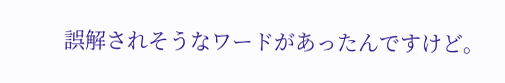誤解されそうなワードがあったんですけど。